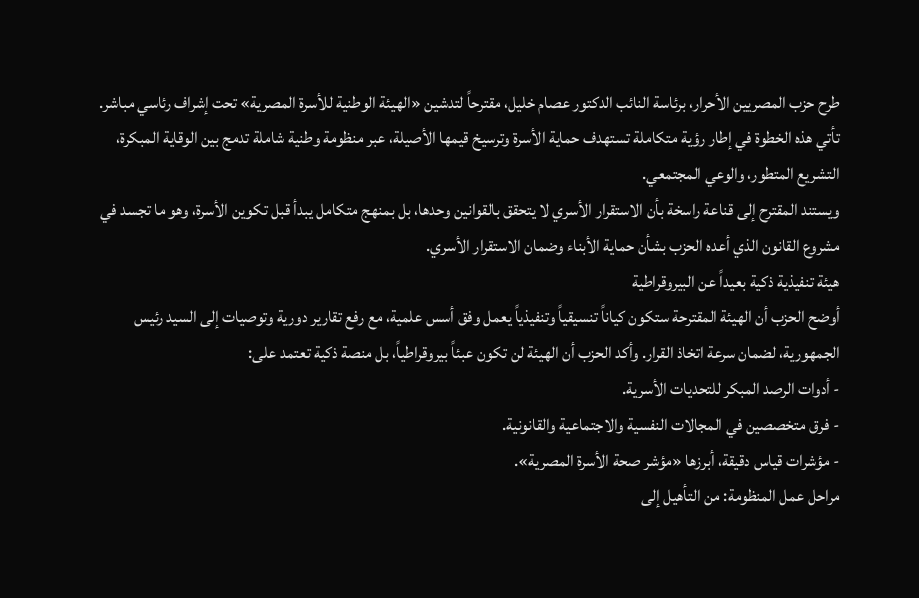طرح حزب المصريين الأحرار، برئاسة النائب الدكتور عصام خليل، مقترحاً لتدشين «الهيئة الوطنية للأسرة المصرية» تحت إشراف رئاسي مباشر.
تأتي هذه الخطوة في إطار رؤية متكاملة تستهدف حماية الأسرة وترسيخ قيمها الأصيلة، عبر منظومة وطنية شاملة تدمج بين الوقاية المبكرة، التشريع المتطور، والوعي المجتمعي.
ويستند المقترح إلى قناعة راسخة بأن الاستقرار الأسري لا يتحقق بالقوانين وحدها، بل بمنهج متكامل يبدأ قبل تكوين الأسرة، وهو ما تجسد في مشروع القانون الذي أعده الحزب بشأن حماية الأبناء وضمان الاستقرار الأسري.
هيئة تنفيذية ذكية بعيداً عن البيروقراطية
أوضح الحزب أن الهيئة المقترحة ستكون كياناً تنسيقياً وتنفيذياً يعمل وفق أسس علمية، مع رفع تقارير دورية وتوصيات إلى السيد رئيس الجمهورية، لضمان سرعة اتخاذ القرار. وأكد الحزب أن الهيئة لن تكون عبئاً بيروقراطياً، بل منصة ذكية تعتمد على:
- أدوات الرصد المبكر للتحديات الأسرية.
- فرق متخصصين في المجالات النفسية والاجتماعية والقانونية.
- مؤشرات قياس دقيقة، أبرزها «مؤشر صحة الأسرة المصرية».
مراحل عمل المنظومة: من التأهيل إلى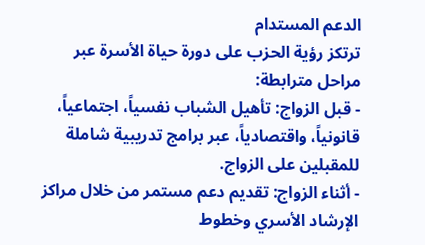الدعم المستدام
ترتكز رؤية الحزب على دورة حياة الأسرة عبر مراحل مترابطة:
- قبل الزواج: تأهيل الشباب نفسياً، اجتماعياً، قانونياً، واقتصادياً، عبر برامج تدريبية شاملة للمقبلين على الزواج.
- أثناء الزواج: تقديم دعم مستمر من خلال مراكز الإرشاد الأسري وخطوط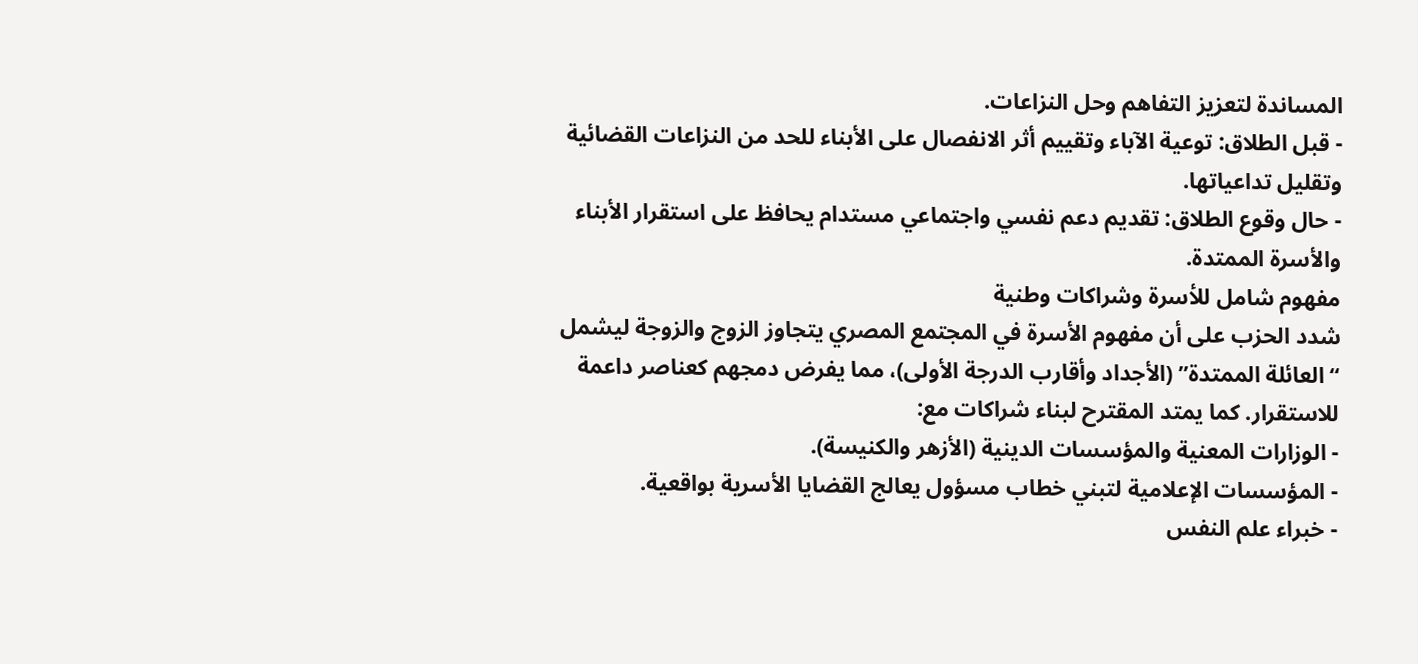المساندة لتعزيز التفاهم وحل النزاعات.
- قبل الطلاق: توعية الآباء وتقييم أثر الانفصال على الأبناء للحد من النزاعات القضائية وتقليل تداعياتها.
- حال وقوع الطلاق: تقديم دعم نفسي واجتماعي مستدام يحافظ على استقرار الأبناء والأسرة الممتدة.
مفهوم شامل للأسرة وشراكات وطنية
شدد الحزب على أن مفهوم الأسرة في المجتمع المصري يتجاوز الزوج والزوجة ليشمل “العائلة الممتدة” (الأجداد وأقارب الدرجة الأولى)، مما يفرض دمجهم كعناصر داعمة للاستقرار. كما يمتد المقترح لبناء شراكات مع:
- الوزارات المعنية والمؤسسات الدينية (الأزهر والكنيسة).
- المؤسسات الإعلامية لتبني خطاب مسؤول يعالج القضايا الأسرية بواقعية.
- خبراء علم النفس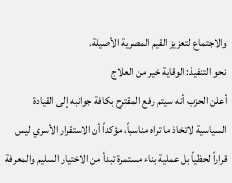والاجتماع لتعزيز القيم المصرية الأصيلة.
نحو التنفيذ: الوقاية خير من العلاج
أعلن الحزب أنه سيتم رفع المقترح بكافة جوانبه إلى القيادة السياسية لاتخاذ ما تراه مناسباً، مؤكداً أن الاستقرار الأسري ليس قراراً لحظياً بل عملية بناء مستمرة تبدأ من الاختيار السليم والمعرفة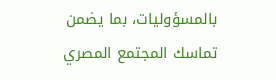بالمسؤوليات، بما يضمن تماسك المجتمع المصري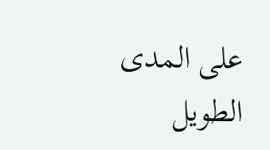على المدى الطويل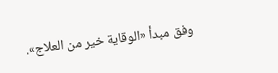وفق مبدأ «الوقاية خير من العلاج».